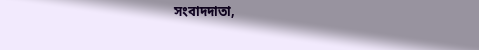সংবাদদাতা,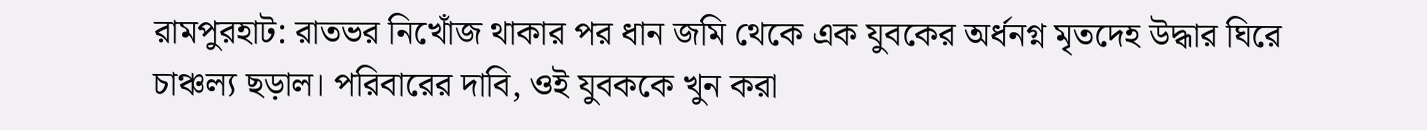রামপুরহাট: রাতভর নিখোঁজ থাকার পর ধান জমি থেকে এক যুবকের অর্ধনগ্ন মৃতদেহ উদ্ধার ঘিরে চাঞ্চল্য ছড়াল। পরিবারের দাবি, ওই যুবককে খুন করা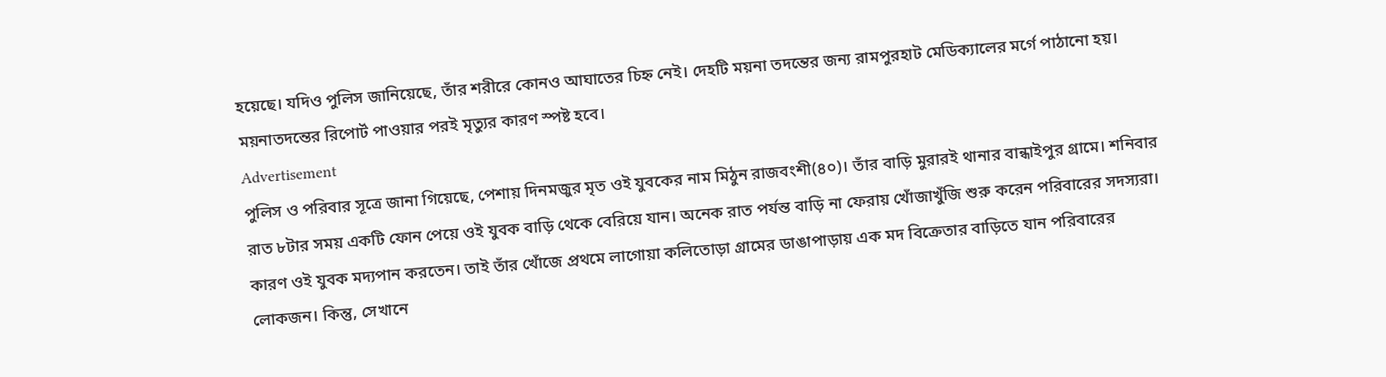হয়েছে। যদিও পুলিস জানিয়েছে, তাঁর শরীরে কোনও আঘাতের চিহ্ন নেই। দেহটি ময়না তদন্তের জন্য রামপুরহাট মেডিক্যালের মর্গে পাঠানো হয়। ময়নাতদন্তের রিপোর্ট পাওয়ার পরই মৃত্যুর কারণ স্পষ্ট হবে।
Advertisement
পুলিস ও পরিবার সূত্রে জানা গিয়েছে, পেশায় দিনমজুর মৃত ওই যুবকের নাম মিঠুন রাজবংশী(৪০)। তাঁর বাড়ি মুরারই থানার বান্ধাইপুর গ্রামে। শনিবার রাত ৮টার সময় একটি ফোন পেয়ে ওই যুবক বাড়ি থেকে বেরিয়ে যান। অনেক রাত পর্যন্ত বাড়ি না ফেরায় খোঁজাখুঁজি শুরু করেন পরিবারের সদস্যরা। কারণ ওই যুবক মদ্যপান করতেন। তাই তাঁর খোঁজে প্রথমে লাগোয়া কলিতোড়া গ্রামের ডাঙাপাড়ায় এক মদ বিক্রেতার বাড়িতে যান পরিবারের লোকজন। কিন্তু, সেখানে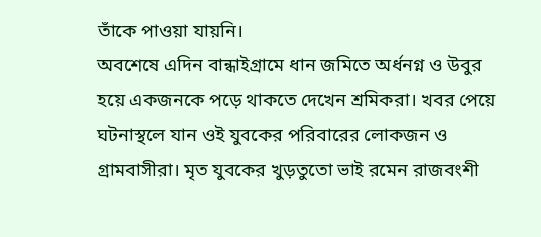তাঁকে পাওয়া যায়নি।
অবশেষে এদিন বান্ধাইগ্রামে ধান জমিতে অর্ধনগ্ন ও উবুর হয়ে একজনকে পড়ে থাকতে দেখেন শ্রমিকরা। খবর পেয়ে ঘটনাস্থলে যান ওই যুবকের পরিবারের লোকজন ও গ্রামবাসীরা। মৃত যুবকের খুড়তুতো ভাই রমেন রাজবংশী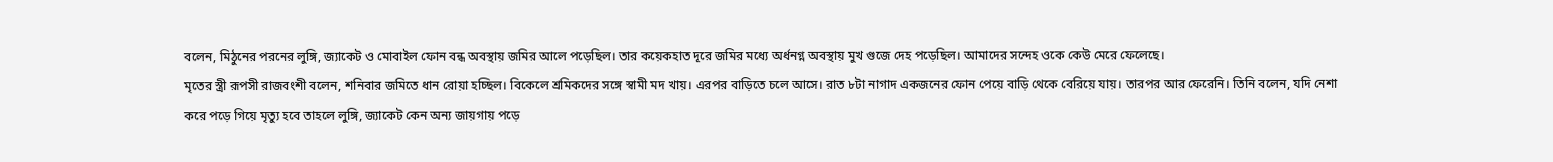বলেন, মিঠুনের পরনের লুঙ্গি, জ্যাকেট ও মোবাইল ফোন বন্ধ অবস্থায় জমির আলে পড়েছিল। তার কয়েকহাত দূরে জমির মধ্যে অর্ধনগ্ন অবস্থায় মুখ গুজে দেহ পড়েছিল। আমাদের সন্দেহ ওকে কেউ মেরে ফেলেছে।
মৃতের স্ত্রী রূপসী রাজবংশী বলেন, শনিবার জমিতে ধান রোয়া হচ্ছিল। বিকেলে শ্রমিকদের সঙ্গে স্বামী মদ খায়। এরপর বাড়িতে চলে আসে। রাত ৮টা নাগাদ একজনের ফোন পেয়ে বাড়ি থেকে বেরিয়ে যায়। তারপর আর ফেরেনি। তিনি বলেন, যদি নেশা করে পড়ে গিয়ে মৃত্যু হবে তাহলে লুঙ্গি, জ্যাকেট কেন অন্য জায়গায় পড়ে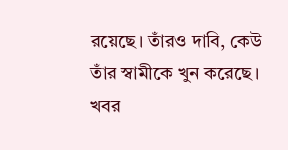রয়েছে। তাঁরও দাবি, কেউ তাঁর স্বামীকে খুন করেছে। খবর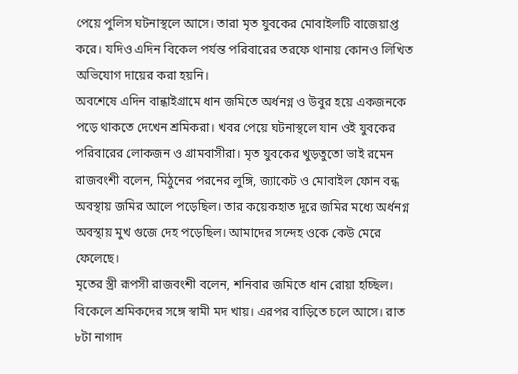পেয়ে পুলিস ঘটনাস্থলে আসে। তারা মৃত যুবকের মোবাইলটি বাজেয়াপ্ত করে। যদিও এদিন বিকেল পর্যন্ত পরিবারের তরফে থানায় কোনও লিখিত অভিযোগ দায়ের করা হয়নি।
অবশেষে এদিন বান্ধাইগ্রামে ধান জমিতে অর্ধনগ্ন ও উবুর হয়ে একজনকে পড়ে থাকতে দেখেন শ্রমিকরা। খবর পেয়ে ঘটনাস্থলে যান ওই যুবকের পরিবারের লোকজন ও গ্রামবাসীরা। মৃত যুবকের খুড়তুতো ভাই রমেন রাজবংশী বলেন, মিঠুনের পরনের লুঙ্গি, জ্যাকেট ও মোবাইল ফোন বন্ধ অবস্থায় জমির আলে পড়েছিল। তার কয়েকহাত দূরে জমির মধ্যে অর্ধনগ্ন অবস্থায় মুখ গুজে দেহ পড়েছিল। আমাদের সন্দেহ ওকে কেউ মেরে ফেলেছে।
মৃতের স্ত্রী রূপসী রাজবংশী বলেন, শনিবার জমিতে ধান রোয়া হচ্ছিল। বিকেলে শ্রমিকদের সঙ্গে স্বামী মদ খায়। এরপর বাড়িতে চলে আসে। রাত ৮টা নাগাদ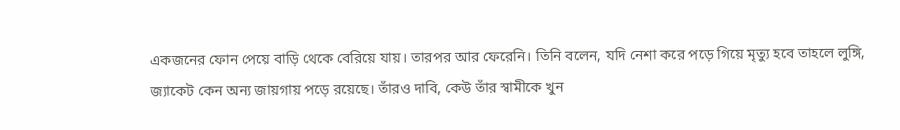একজনের ফোন পেয়ে বাড়ি থেকে বেরিয়ে যায়। তারপর আর ফেরেনি। তিনি বলেন, যদি নেশা করে পড়ে গিয়ে মৃত্যু হবে তাহলে লুঙ্গি, জ্যাকেট কেন অন্য জায়গায় পড়ে রয়েছে। তাঁরও দাবি, কেউ তাঁর স্বামীকে খুন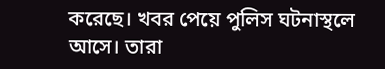করেছে। খবর পেয়ে পুলিস ঘটনাস্থলে আসে। তারা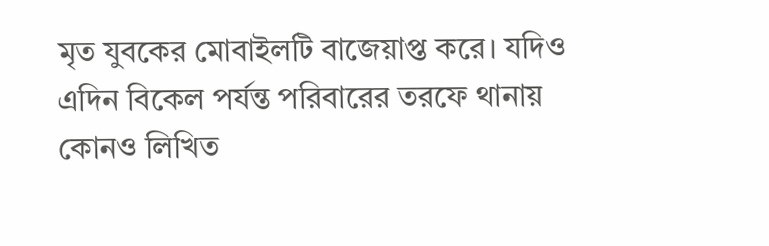মৃত যুবকের মোবাইলটি বাজেয়াপ্ত করে। যদিও এদিন বিকেল পর্যন্ত পরিবারের তরফে থানায় কোনও লিখিত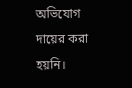অভিযোগ দায়ের করা হয়নি।